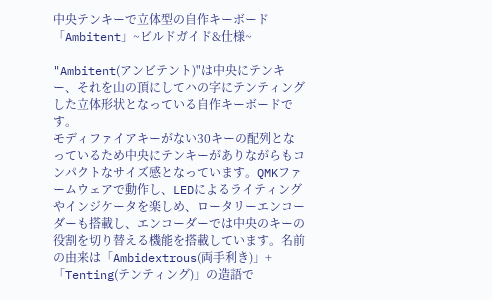中央テンキーで立体型の自作キーボード「Ambitent」~ビルドガイド&仕様~

"Ambitent(アンビテント)"は中央にテンキー、それを山の頂にしてハの字にテンティングした立体形状となっている自作キーボードです。
モディファイアキーがない30キーの配列となっているため中央にテンキーがありながらもコンパクトなサイズ感となっています。QMKファームウェアで動作し、LEDによるライティングやインジケータを楽しめ、ロータリーエンコーダーも搭載し、エンコーダーでは中央のキーの役割を切り替える機能を搭載しています。名前の由来は「Ambidextrous(両手利き)」+「Tenting(テンティング)」の造語で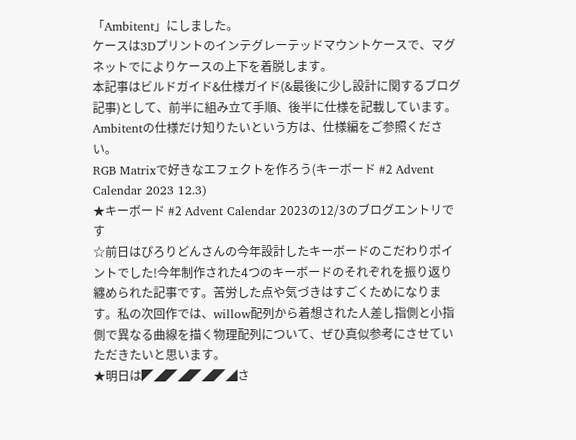「Ambitent」にしました。
ケースは3Dプリントのインテグレーテッドマウントケースで、マグネットでによりケースの上下を着脱します。
本記事はビルドガイド&仕様ガイド(&最後に少し設計に関するブログ記事)として、前半に組み立て手順、後半に仕様を記載しています。Ambitentの仕様だけ知りたいという方は、仕様編をご参照ください。
RGB Matrixで好きなエフェクトを作ろう(キーボード #2 Advent Calendar 2023 12.3)
★キーボード #2 Advent Calendar 2023の12/3のブログエントリです
☆前日はぴろりどんさんの今年設計したキーボードのこだわりポイントでした!今年制作された4つのキーボードのそれぞれを振り返り纏められた記事です。苦労した点や気づきはすごくためになります。私の次回作では、willow配列から着想された人差し指側と小指側で異なる曲線を描く物理配列について、ぜひ真似参考にさせていただきたいと思います。
★明日は◤◢◤◢◤◢◤◢さ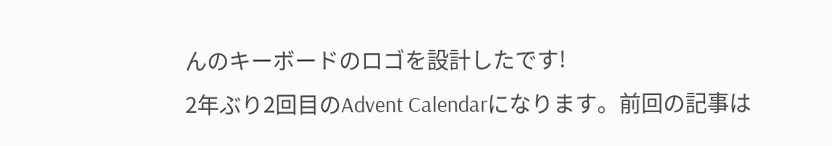んのキーボードのロゴを設計したです!
2年ぶり2回目のAdvent Calendarになります。前回の記事は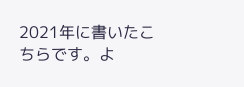2021年に書いたこちらです。よ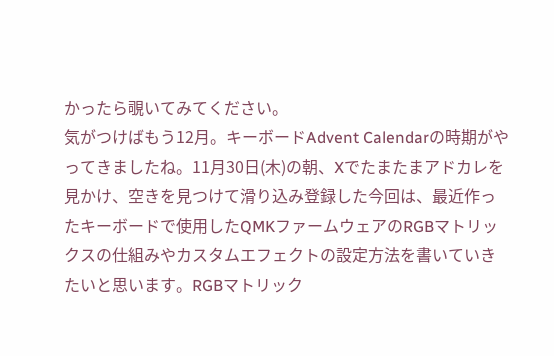かったら覗いてみてください。
気がつけばもう12月。キーボードAdvent Calendarの時期がやってきましたね。11月30日(木)の朝、Xでたまたまアドカレを見かけ、空きを見つけて滑り込み登録した今回は、最近作ったキーボードで使用したQMKファームウェアのRGBマトリックスの仕組みやカスタムエフェクトの設定方法を書いていきたいと思います。RGBマトリック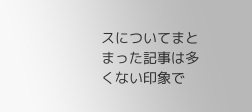スについてまとまった記事は多くない印象で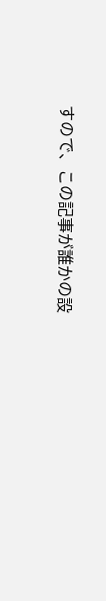すので、この記事が誰かの設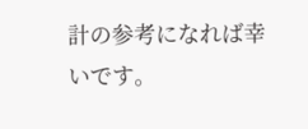計の参考になれば幸いです。